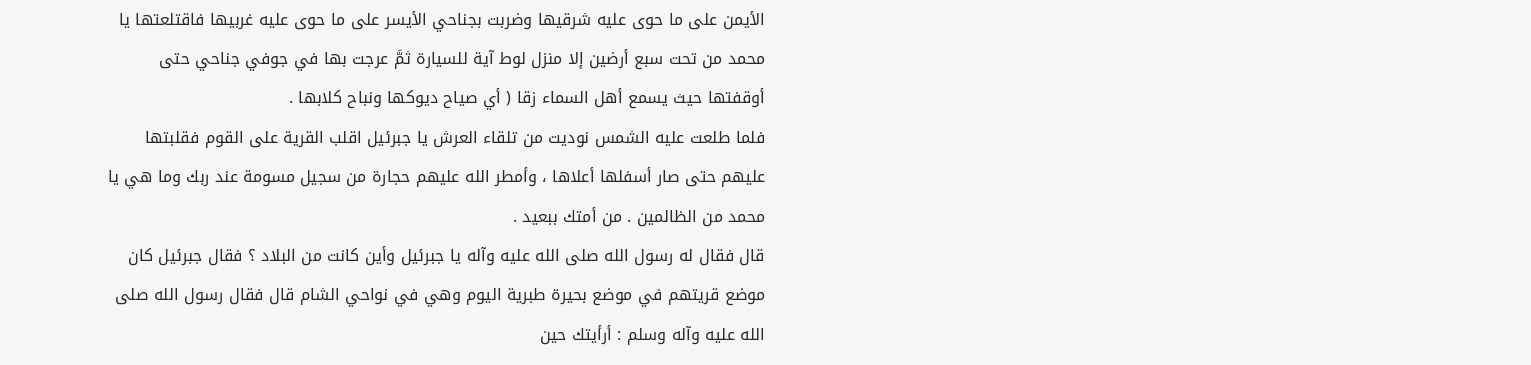الأيمن على ما حوى عليه شرقيها وضربت بجناحي الأيسر على ما حوى عليه غربيها فاقتلعتها يا محمد من تحت سبع أرضين إلا منزل لوط آية للسيارة ثمَّ عرجت بها في جوفي جناحي حتى أوقفتها حيث يسمع أهل السماء زقا ( أي صياح ديوكها ونباح كلابها .
فلما طلعت عليه الشمس نوديت من تلقاء العرش يا جبرئيل اقلب القرية على القوم فقلبتها عليهم حتى صار أسفلها أعلاها ، وأمطر الله عليهم حجارة من سجيل مسومة عند ربك وما هي يا محمد من الظالمين . من أمتك ببعيد .
قال فقال له رسول الله صلى الله عليه وآله يا جبرئيل وأين كانت من البلاد ؟ فقال جبرئيل كان موضع قريتهم في موضع بحيرة طبرية اليوم وهي في نواحي الشام قال فقال رسول الله صلى الله عليه وآله وسلم : أرأيتك حين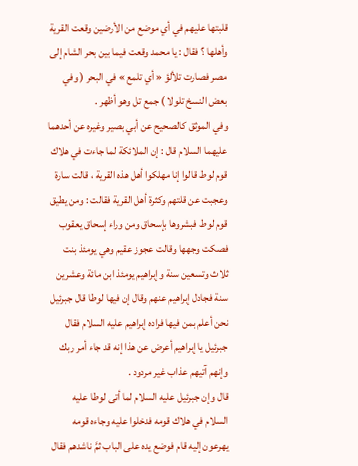قلبتها عليهم في أي موضع من الأرضين وقعت القرية وأهلها ؟ فقال : يا محمد وقعت فيما بين بحر الشام إلى مصر فصارت تلألؤ « أي تلمع » في البحر ( وفي بعض النسخ تلولا ) جمع تل وهو أظهر .
وفي الموثق كالصحيح عن أبي بصير وغيره عن أحدهما عليهما السلام قال : إن الملائكة لما جاءت في هلاك قوم لوط قالوا إنا مهلكوا أهل هذه القرية ، قالت سارة وعجبت عن قلتهم وكثرة أهل القرية فقالت : ومن يطيق قوم لوط فبشروها بإسحاق ومن وراء إسحاق يعقوب فصكت وجهها وقالت عجوز عقيم وهي يومئذ بنت ثلاث وتسعين سنة وإبراهيم يومئذ ابن مائة وعشرين سنة فجادل إبراهيم عنهم وقال إن فيها لوطا قال جبرئيل نحن أعلم بمن فيها فراده إبراهيم عليه السلام فقال جبرئيل يا إبراهيم أعرض عن هذا إنه قد جاء أمر ربك وإنهم آتيهم عذاب غير مردود .
قال وإن جبرئيل عليه السلام لما أتى لوطا عليه السلام في هلاك قومه فدخلوا عليه وجاءه قومه يهرعون إليه قام فوضع يده على الباب ثمَّ ناشدهم فقال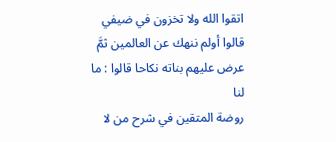اتقوا الله ولا تخزون في ضيفي قالوا أولم ننهك عن العالمين ثمَّ عرض عليهم بناته نكاحا قالوا : ما لنا
روضة المتقين في شرح من لا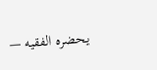يحضره الفقيه —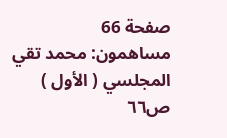صفحة 66
مساهمون: محمد تقي المجلسي ( الأول )
ص٦٦